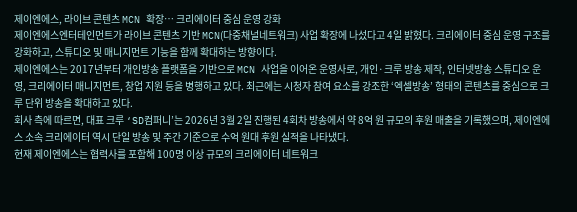제이엔에스, 라이브 콘텐츠 MCN 확장… 크리에이터 중심 운영 강화
제이엔에스엔터테인먼트가 라이브 콘텐츠 기반 MCN(다중채널네트워크) 사업 확장에 나섰다고 4일 밝혔다. 크리에이터 중심 운영 구조를 강화하고, 스튜디오 및 매니지먼트 기능을 함께 확대하는 방향이다.
제이엔에스는 2017년부터 개인방송 플랫폼을 기반으로 MCN 사업을 이어온 운영사로, 개인·크루 방송 제작, 인터넷방송 스튜디오 운영, 크리에이터 매니지먼트, 창업 지원 등을 병행하고 있다. 최근에는 시청자 참여 요소를 강조한 ‘엑셀방송’ 형태의 콘텐츠를 중심으로 크루 단위 방송을 확대하고 있다.
회사 측에 따르면, 대표 크루 ‘SD컴퍼니’는 2026년 3월 2일 진행된 4회차 방송에서 약 8억 원 규모의 후원 매출을 기록했으며, 제이엔에스 소속 크리에이터 역시 단일 방송 및 주간 기준으로 수억 원대 후원 실적을 나타냈다.
현재 제이엔에스는 협력사를 포함해 100명 이상 규모의 크리에이터 네트워크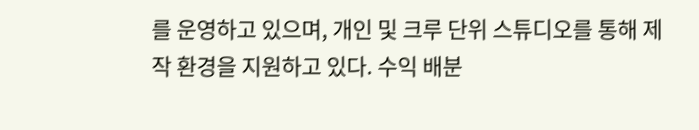를 운영하고 있으며, 개인 및 크루 단위 스튜디오를 통해 제작 환경을 지원하고 있다. 수익 배분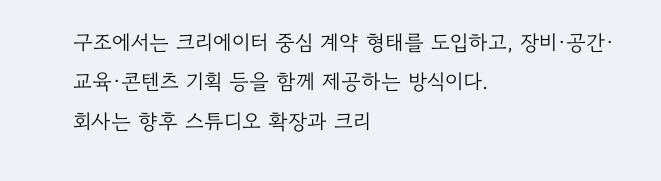구조에서는 크리에이터 중심 계약 형태를 도입하고, 장비·공간·교육·콘텐츠 기획 등을 함께 제공하는 방식이다.
회사는 향후 스튜디오 확장과 크리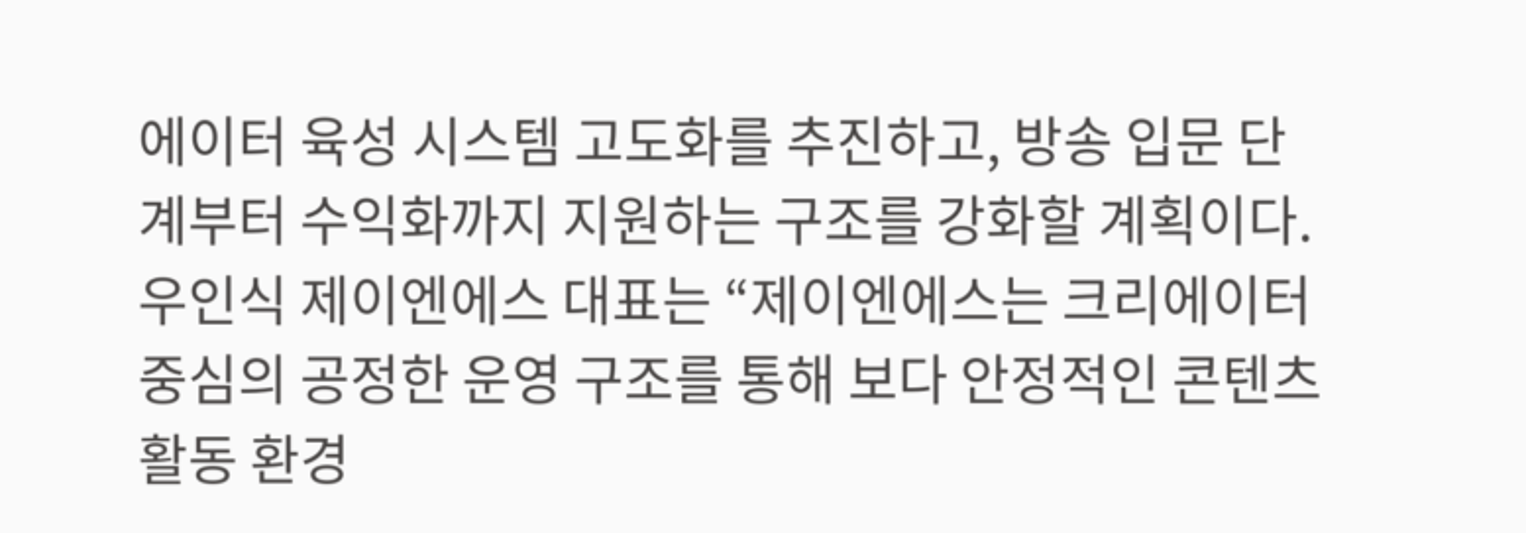에이터 육성 시스템 고도화를 추진하고, 방송 입문 단계부터 수익화까지 지원하는 구조를 강화할 계획이다.
우인식 제이엔에스 대표는 “제이엔에스는 크리에이터 중심의 공정한 운영 구조를 통해 보다 안정적인 콘텐츠 활동 환경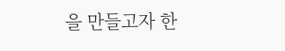을 만들고자 한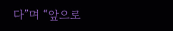다”며 “앞으로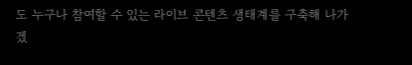도 누구나 참여할 수 있는 라이브 콘텐츠 생태계를 구축해 나가겠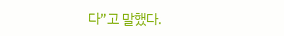다”고 말했다.